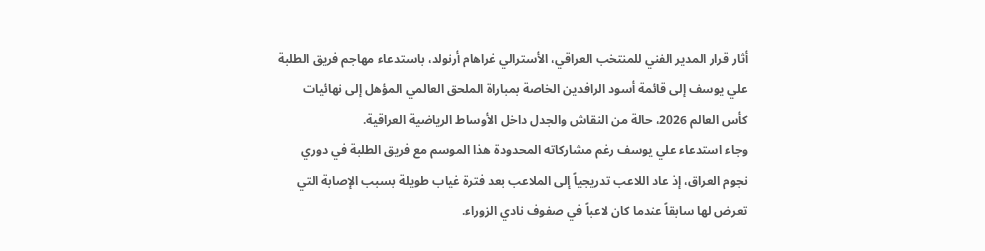أثار قرار المدير الفني للمنتخب العراقي، الأسترالي غراهام أرنولد، باستدعاء مهاجم فريق الطلبة علي يوسف إلى قائمة أسود الرافدين الخاصة بمباراة الملحق العالمي المؤهل إلى نهائيات كأس العالم 2026، حالة من النقاش والجدل داخل الأوساط الرياضية العراقية.
وجاء استدعاء علي يوسف رغم مشاركاته المحدودة هذا الموسم مع فريق الطلبة في دوري نجوم العراق، إذ عاد اللاعب تدريجياً إلى الملاعب بعد فترة غياب طويلة بسبب الإصابة التي تعرض لها سابقاً عندما كان لاعباً في صفوف نادي الزوراء.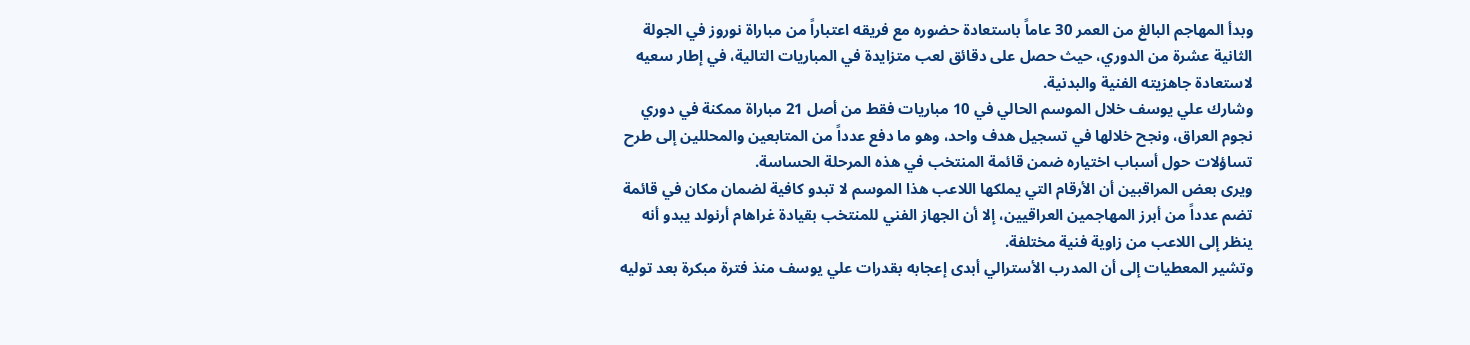وبدأ المهاجم البالغ من العمر 30 عاماً باستعادة حضوره مع فريقه اعتباراً من مباراة نوروز في الجولة الثانية عشرة من الدوري، حيث حصل على دقائق لعب متزايدة في المباريات التالية، في إطار سعيه لاستعادة جاهزيته الفنية والبدنية.
وشارك علي يوسف خلال الموسم الحالي في 10 مباريات فقط من أصل 21 مباراة ممكنة في دوري نجوم العراق، ونجح خلالها في تسجيل هدف واحد، وهو ما دفع عدداً من المتابعين والمحللين إلى طرح تساؤلات حول أسباب اختياره ضمن قائمة المنتخب في هذه المرحلة الحساسة.
ويرى بعض المراقبين أن الأرقام التي يملكها اللاعب هذا الموسم لا تبدو كافية لضمان مكان في قائمة تضم عدداً من أبرز المهاجمين العراقيين، إلا أن الجهاز الفني للمنتخب بقيادة غراهام أرنولد يبدو أنه ينظر إلى اللاعب من زاوية فنية مختلفة.
وتشير المعطيات إلى أن المدرب الأسترالي أبدى إعجابه بقدرات علي يوسف منذ فترة مبكرة بعد توليه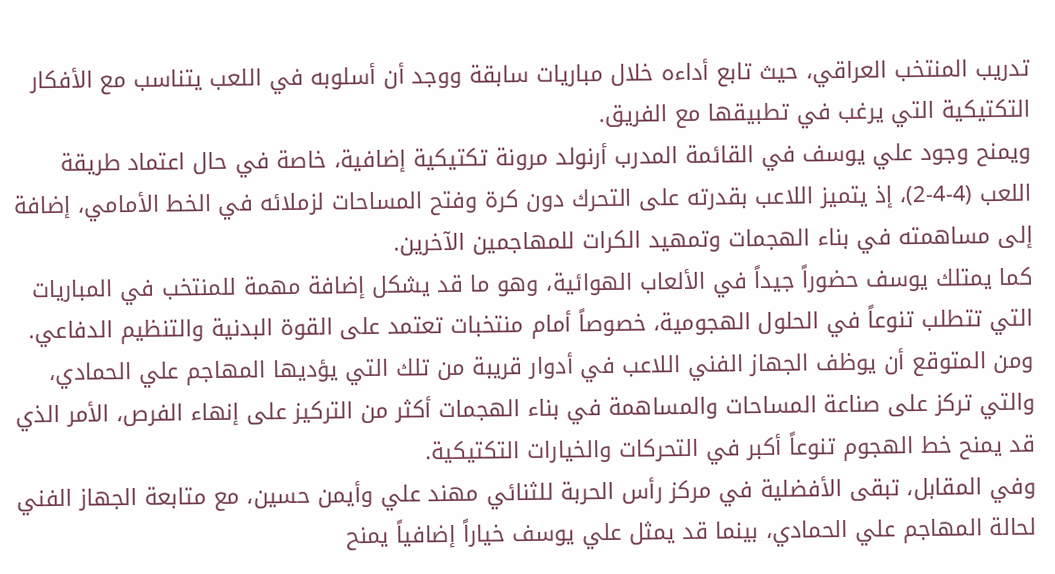تدريب المنتخب العراقي، حيث تابع أداءه خلال مباريات سابقة ووجد أن أسلوبه في اللعب يتناسب مع الأفكار التكتيكية التي يرغب في تطبيقها مع الفريق.
ويمنح وجود علي يوسف في القائمة المدرب أرنولد مرونة تكتيكية إضافية، خاصة في حال اعتماد طريقة اللعب (4-4-2)، إذ يتميز اللاعب بقدرته على التحرك دون كرة وفتح المساحات لزملائه في الخط الأمامي، إضافة إلى مساهمته في بناء الهجمات وتمهيد الكرات للمهاجمين الآخرين.
كما يمتلك يوسف حضوراً جيداً في الألعاب الهوائية، وهو ما قد يشكل إضافة مهمة للمنتخب في المباريات التي تتطلب تنوعاً في الحلول الهجومية، خصوصاً أمام منتخبات تعتمد على القوة البدنية والتنظيم الدفاعي.
ومن المتوقع أن يوظف الجهاز الفني اللاعب في أدوار قريبة من تلك التي يؤديها المهاجم علي الحمادي، والتي تركز على صناعة المساحات والمساهمة في بناء الهجمات أكثر من التركيز على إنهاء الفرص، الأمر الذي قد يمنح خط الهجوم تنوعاً أكبر في التحركات والخيارات التكتيكية.
وفي المقابل، تبقى الأفضلية في مركز رأس الحربة للثنائي مهند علي وأيمن حسين، مع متابعة الجهاز الفني لحالة المهاجم علي الحمادي، بينما قد يمثل علي يوسف خياراً إضافياً يمنح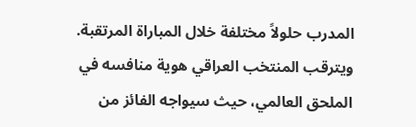المدرب حلولاً مختلفة خلال المباراة المرتقبة.
ويترقب المنتخب العراقي هوية منافسه في الملحق العالمي، حيث سيواجه الفائز من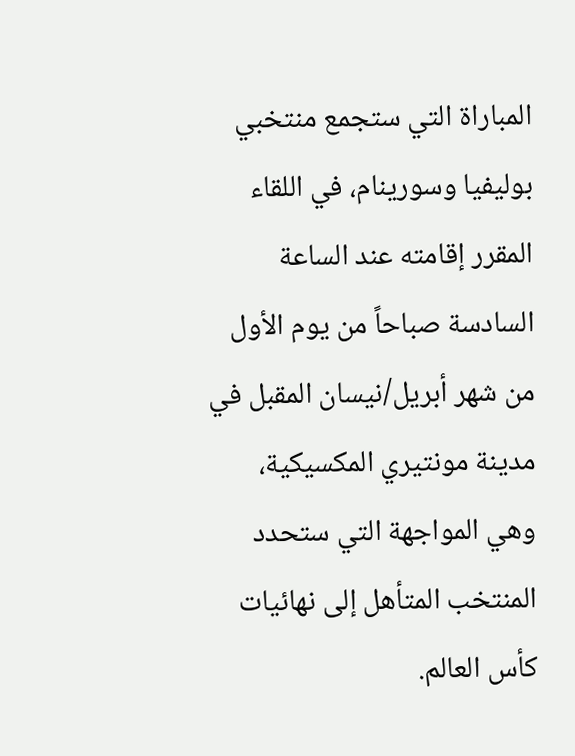المباراة التي ستجمع منتخبي بوليفيا وسورينام، في اللقاء المقرر إقامته عند الساعة السادسة صباحاً من يوم الأول من شهر أبريل/نيسان المقبل في مدينة مونتيري المكسيكية، وهي المواجهة التي ستحدد المنتخب المتأهل إلى نهائيات كأس العالم.